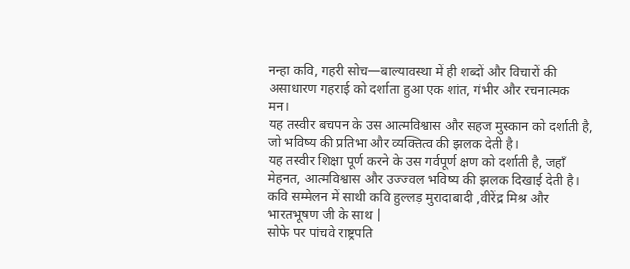नन्हा कवि, गहरी सोच—बाल्यावस्था में ही शब्दों और विचारों की असाधारण गहराई को दर्शाता हुआ एक शांत, गंभीर और रचनात्मक मन।
यह तस्वीर बचपन के उस आत्मविश्वास और सहज मुस्कान को दर्शाती है, जो भविष्य की प्रतिभा और व्यक्तित्व की झलक देती है।
यह तस्वीर शिक्षा पूर्ण करने के उस गर्वपूर्ण क्षण को दर्शाती है, जहाँ मेहनत, आत्मविश्वास और उज्ज्वल भविष्य की झलक दिखाई देती है।
कवि सम्मेलन में साथी कवि हुल्लड़ मुरादाबादी ,वीरेंद्र मिश्र और भारतभूषण जी के साथ |
सोफे पर पांचवे राष्ट्रपति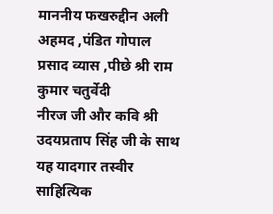माननीय फखरुद्दीन अली अहमद ,पंडित गोपाल प्रसाद व्यास ,पीछे श्री राम कुमार चतुर्वेदी
नीरज जी और कवि श्री उदयप्रताप सिंह जी के साथ यह यादगार तस्वीर साहित्यिक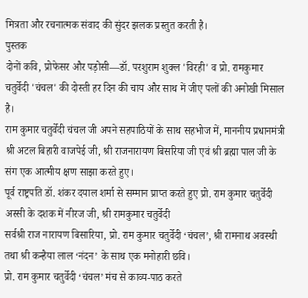मित्रता और रचनात्मक संवाद की सुंदर झलक प्रस्तुत करती है।
पुस्तक
दोनों कवि, प्रोफेसर और पड़ोसी—डॉ. परशुराम शुक्ल 'विरही' व प्रो. रामकुमार चतुर्वेदी 'चंचल' की दोस्ती हर दिन की चाय और साथ में जीए पलों की अनोखी मिसाल है।
राम कुमार चतुर्वेदी चंचल जी अपने सहपाठियों के साथ सहभोज में, माननीय प्रधानमंत्री श्री अटल बिहारी वाजपेई जी, श्री राजनारायण बिसरिया जी एवं श्री ब्रह्मा पाल जी के संग एक आत्मीय क्षण साझा करते हुए।
पूर्व राष्ट्रपति डॉ. शंकर दयाल शर्मा से सम्मान प्राप्त करते हुए प्रो. राम कुमार चतुर्वेदी
अस्सी के दशक में नीरज जी, श्री रामकुमार चतुर्वेदी
सर्वश्री राज नारायण बिसारिया, प्रो. राम कुमार चतुर्वेदी ‘चंचल’, श्री रामनाथ अवस्थी तथा श्री कन्हैया लाल ‘नंदन’ के साथ एक मनोहारी छवि।
प्रो. राम कुमार चतुर्वेदी ‘चंचल’ मंच से काव्य-पाठ करते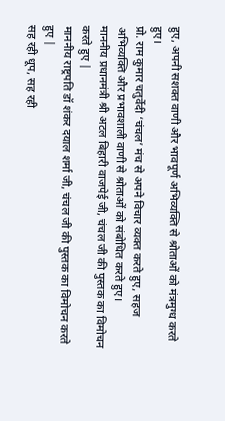हुए, अपनी सशक्त वाणी और भावपूर्ण अभिव्यक्ति से श्रोताओं को मंत्रमुग्ध करते हुए।
प्रो. राम कुमार चतुर्वेदी ‘चंचल’ मंच से अपने विचार व्यक्त करते हुए, सहज अभिव्यक्ति और प्रभावशाली वाणी से श्रोताओं को संबोधित करते हुए।
माननीय प्रधानमंत्री श्री अटल बिहारी वाजपेई जी, चंचल जी की पुस्तक का विमोचन करते हुए |
माननीय राष्ट्रपति डॉ शंकर दयाल शर्मा जी, चंचल जी की पुस्तक का विमोचन करते हुए |
सह रही धूप, सह रही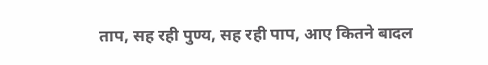ताप, सह रही पुण्य, सह रही पाप, आए कितने बादल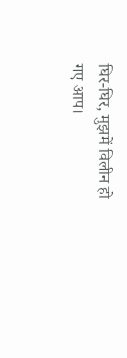घिर-घिर, मुझमें विलीन हो गए आप।